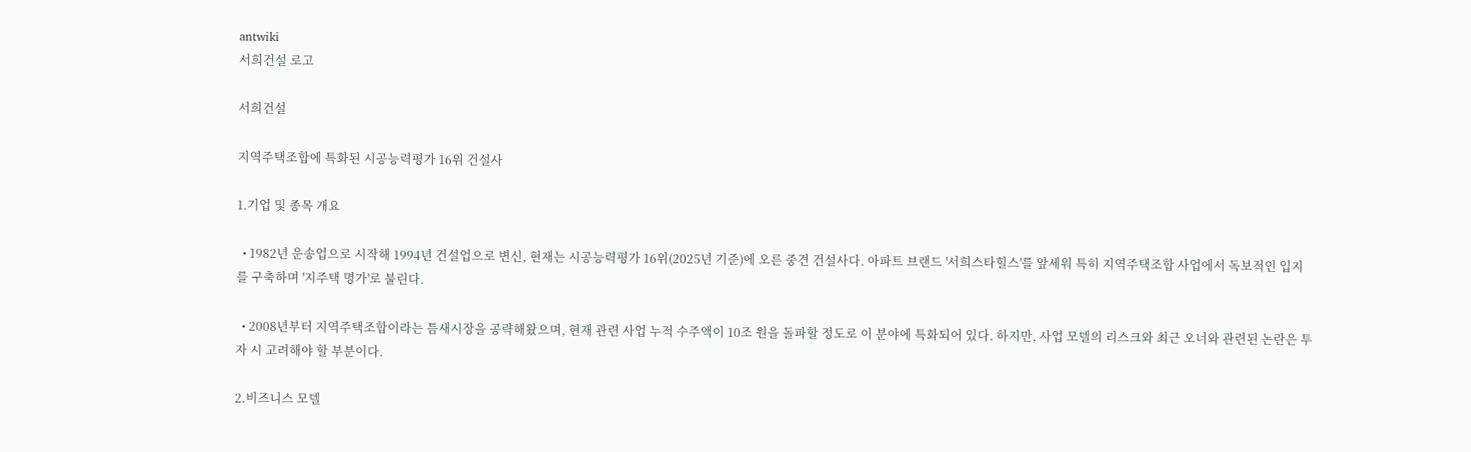antwiki
서희건설 로고

서희건설

지역주택조합에 특화된 시공능력평가 16위 건설사

1.기업 및 종목 개요

  • 1982년 운송업으로 시작해 1994년 건설업으로 변신, 현재는 시공능력평가 16위(2025년 기준)에 오른 중견 건설사다. 아파트 브랜드 '서희스타힐스'를 앞세워 특히 지역주택조합 사업에서 독보적인 입지를 구축하며 '지주택 명가'로 불린다.

  • 2008년부터 지역주택조합이라는 틈새시장을 공략해왔으며, 현재 관련 사업 누적 수주액이 10조 원을 돌파할 정도로 이 분야에 특화되어 있다. 하지만, 사업 모델의 리스크와 최근 오너와 관련된 논란은 투자 시 고려해야 할 부분이다.

2.비즈니스 모델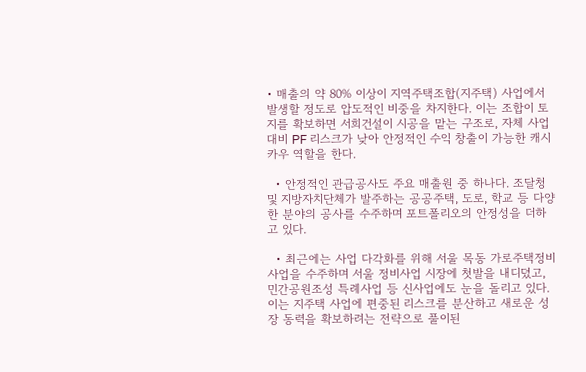• 매출의 약 80% 이상이 지역주택조합(지주택) 사업에서 발생할 정도로 압도적인 비중을 차지한다. 이는 조합이 토지를 확보하면 서희건설이 시공을 맡는 구조로, 자체 사업 대비 PF 리스크가 낮아 안정적인 수익 창출이 가능한 캐시카우 역할을 한다.

  • 안정적인 관급공사도 주요 매출원 중 하나다. 조달청 및 지방자치단체가 발주하는 공공주택, 도로, 학교 등 다양한 분야의 공사를 수주하며 포트폴리오의 안정성을 더하고 있다.

  • 최근에는 사업 다각화를 위해 서울 목동 가로주택정비사업을 수주하며 서울 정비사업 시장에 첫발을 내디뎠고, 민간공원조성 특례사업 등 신사업에도 눈을 돌리고 있다. 이는 지주택 사업에 편중된 리스크를 분산하고 새로운 성장 동력을 확보하려는 전략으로 풀이된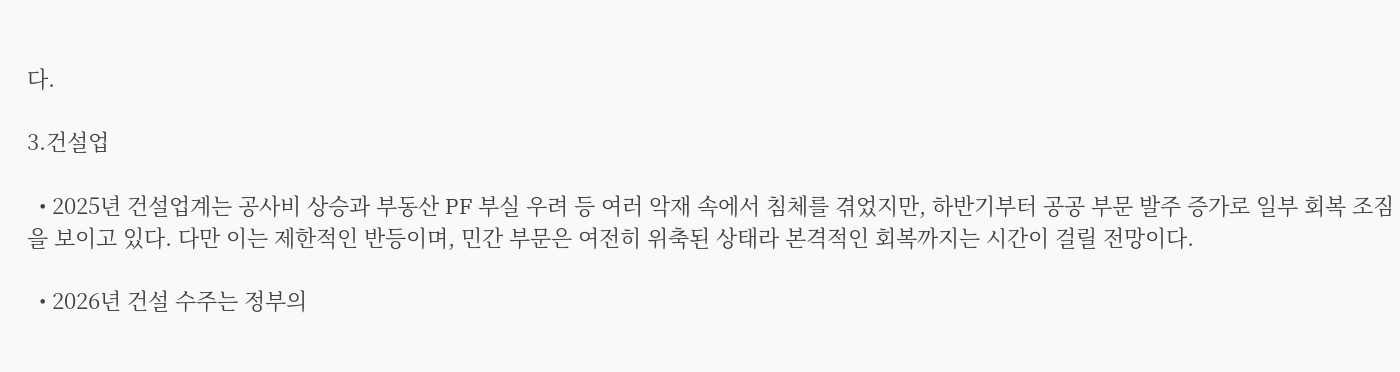다.

3.건설업

  • 2025년 건설업계는 공사비 상승과 부동산 PF 부실 우려 등 여러 악재 속에서 침체를 겪었지만, 하반기부터 공공 부문 발주 증가로 일부 회복 조짐을 보이고 있다. 다만 이는 제한적인 반등이며, 민간 부문은 여전히 위축된 상태라 본격적인 회복까지는 시간이 걸릴 전망이다.

  • 2026년 건설 수주는 정부의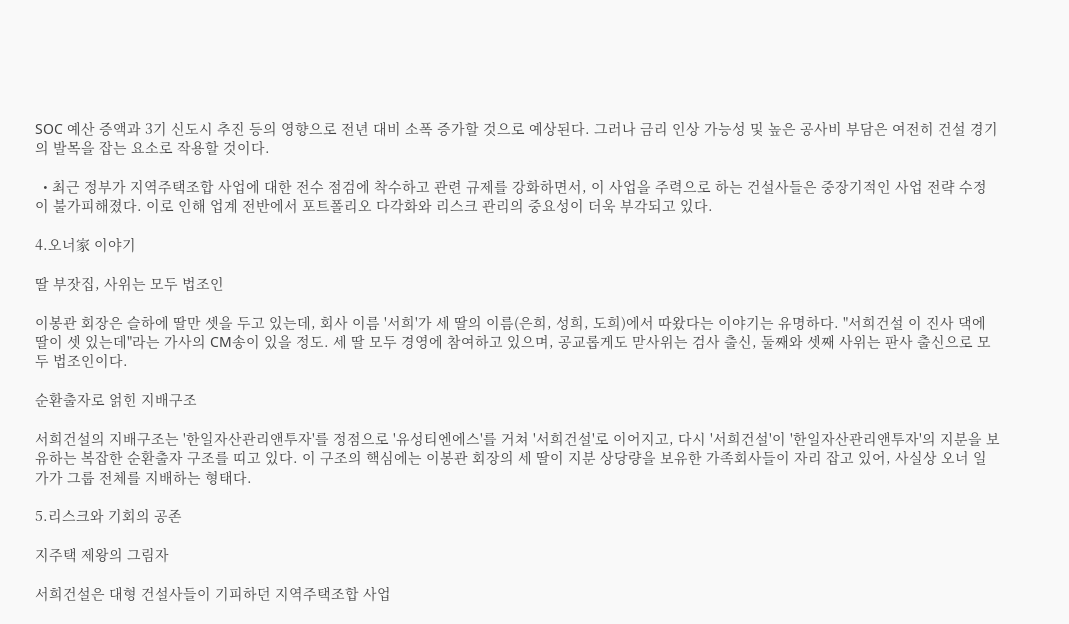SOC 예산 증액과 3기 신도시 추진 등의 영향으로 전년 대비 소폭 증가할 것으로 예상된다. 그러나 금리 인상 가능성 및 높은 공사비 부담은 여전히 건설 경기의 발목을 잡는 요소로 작용할 것이다.

  • 최근 정부가 지역주택조합 사업에 대한 전수 점검에 착수하고 관련 규제를 강화하면서, 이 사업을 주력으로 하는 건설사들은 중장기적인 사업 전략 수정이 불가피해졌다. 이로 인해 업계 전반에서 포트폴리오 다각화와 리스크 관리의 중요성이 더욱 부각되고 있다.

4.오너家 이야기

딸 부잣집, 사위는 모두 법조인

이봉관 회장은 슬하에 딸만 셋을 두고 있는데, 회사 이름 '서희'가 세 딸의 이름(은희, 성희, 도희)에서 따왔다는 이야기는 유명하다. "서희건설 이 진사 댁에 딸이 셋 있는데"라는 가사의 CM송이 있을 정도. 세 딸 모두 경영에 참여하고 있으며, 공교롭게도 맏사위는 검사 출신, 둘째와 셋째 사위는 판사 출신으로 모두 법조인이다.

순환출자로 얽힌 지배구조

서희건설의 지배구조는 '한일자산관리앤투자'를 정점으로 '유성티엔에스'를 거쳐 '서희건설'로 이어지고, 다시 '서희건설'이 '한일자산관리앤투자'의 지분을 보유하는 복잡한 순환출자 구조를 띠고 있다. 이 구조의 핵심에는 이봉관 회장의 세 딸이 지분 상당량을 보유한 가족회사들이 자리 잡고 있어, 사실상 오너 일가가 그룹 전체를 지배하는 형태다.

5.리스크와 기회의 공존

지주택 제왕의 그림자

서희건설은 대형 건설사들이 기피하던 지역주택조합 사업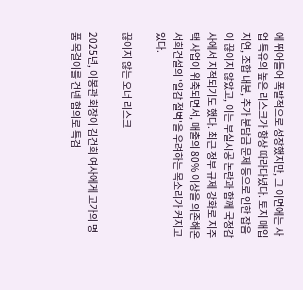에 뛰어들어 폭발적으로 성장했지만, 그 이면에는 사업 특유의 높은 리스크가 항상 따라다녔다. 토지 매입 지연, 조합 내분, 추가 분담금 문제 등으로 인한 잡음이 끊이지 않았고, 이는 부실시공 논란과 함께 국정감사에서 지적되기도 했다. 최근 정부 규제 강화로 지주택 사업이 위축되면서, 매출의 80% 이상을 의존해온 서희건설의 '일감 절벽'을 우려하는 목소리가 커지고 있다.

끊이지 않는 오너 리스크

2025년, 이봉관 회장이 김건희 여사에게 고가의 명품 목걸이를 건넨 혐의로 특검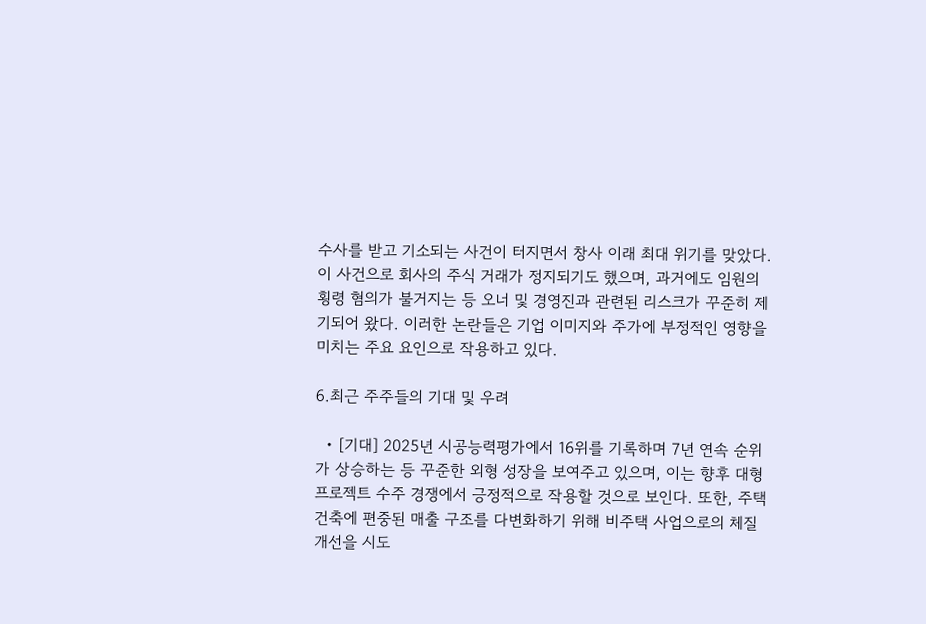수사를 받고 기소되는 사건이 터지면서 창사 이래 최대 위기를 맞았다. 이 사건으로 회사의 주식 거래가 정지되기도 했으며, 과거에도 임원의 횡령 혐의가 불거지는 등 오너 및 경영진과 관련된 리스크가 꾸준히 제기되어 왔다. 이러한 논란들은 기업 이미지와 주가에 부정적인 영향을 미치는 주요 요인으로 작용하고 있다.

6.최근 주주들의 기대 및 우려

  • [기대] 2025년 시공능력평가에서 16위를 기록하며 7년 연속 순위가 상승하는 등 꾸준한 외형 성장을 보여주고 있으며, 이는 향후 대형 프로젝트 수주 경쟁에서 긍정적으로 작용할 것으로 보인다. 또한, 주택 건축에 편중된 매출 구조를 다변화하기 위해 비주택 사업으로의 체질 개선을 시도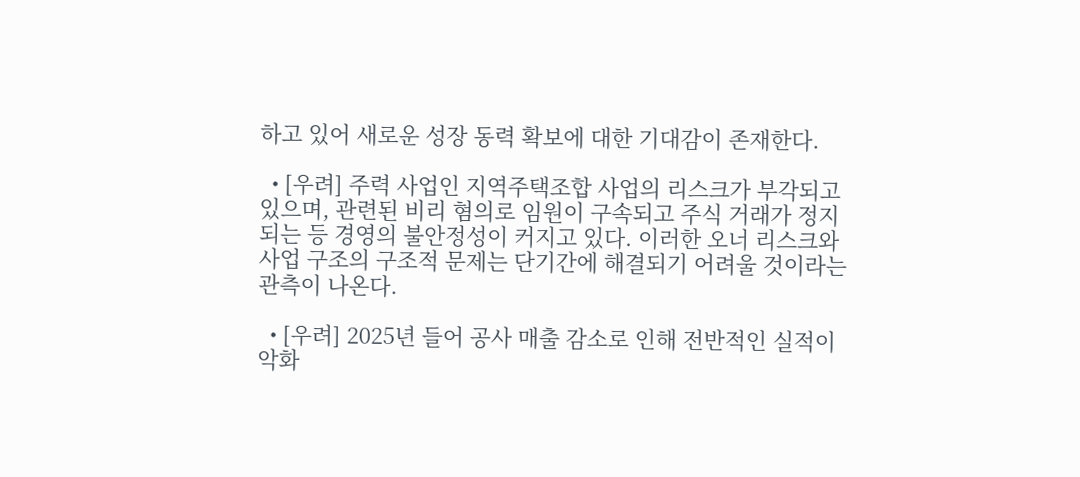하고 있어 새로운 성장 동력 확보에 대한 기대감이 존재한다.

  • [우려] 주력 사업인 지역주택조합 사업의 리스크가 부각되고 있으며, 관련된 비리 혐의로 임원이 구속되고 주식 거래가 정지되는 등 경영의 불안정성이 커지고 있다. 이러한 오너 리스크와 사업 구조의 구조적 문제는 단기간에 해결되기 어려울 것이라는 관측이 나온다.

  • [우려] 2025년 들어 공사 매출 감소로 인해 전반적인 실적이 악화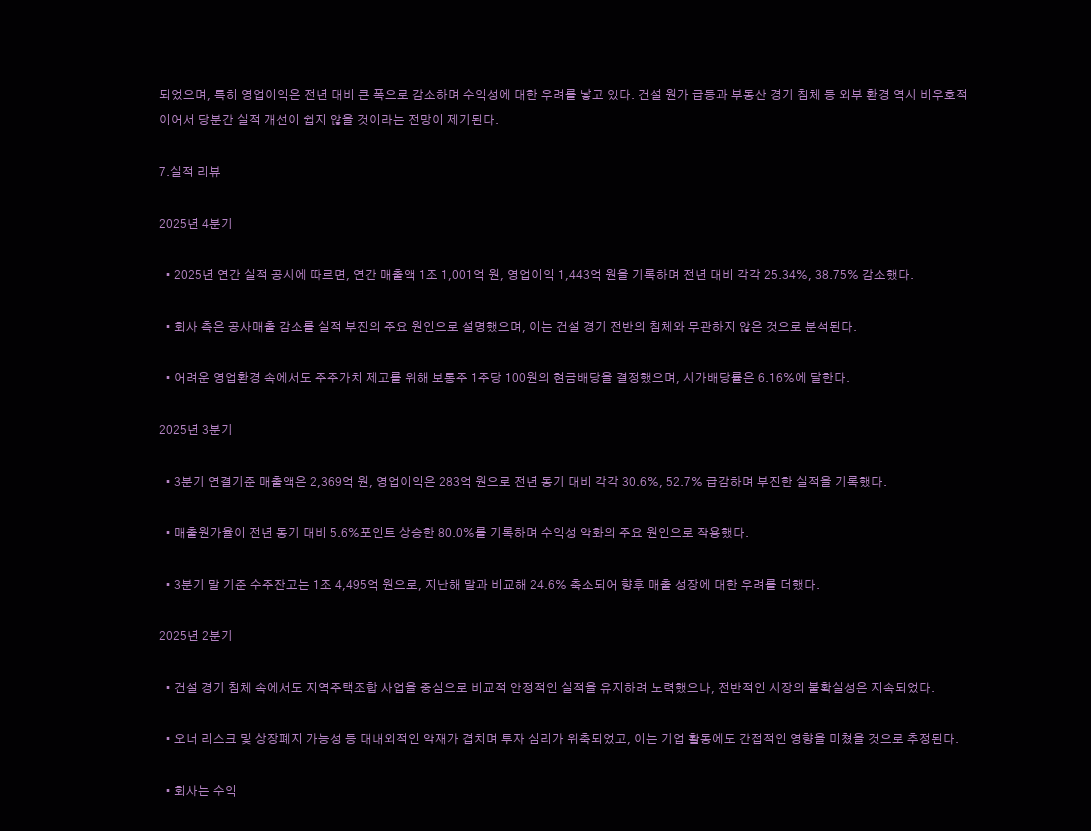되었으며, 특히 영업이익은 전년 대비 큰 폭으로 감소하며 수익성에 대한 우려를 낳고 있다. 건설 원가 급등과 부동산 경기 침체 등 외부 환경 역시 비우호적이어서 당분간 실적 개선이 쉽지 않을 것이라는 전망이 제기된다.

7.실적 리뷰

2025년 4분기

  • 2025년 연간 실적 공시에 따르면, 연간 매출액 1조 1,001억 원, 영업이익 1,443억 원을 기록하며 전년 대비 각각 25.34%, 38.75% 감소했다.

  • 회사 측은 공사매출 감소를 실적 부진의 주요 원인으로 설명했으며, 이는 건설 경기 전반의 침체와 무관하지 않은 것으로 분석된다.

  • 어려운 영업환경 속에서도 주주가치 제고를 위해 보통주 1주당 100원의 현금배당을 결정했으며, 시가배당률은 6.16%에 달한다.

2025년 3분기

  • 3분기 연결기준 매출액은 2,369억 원, 영업이익은 283억 원으로 전년 동기 대비 각각 30.6%, 52.7% 급감하며 부진한 실적을 기록했다.

  • 매출원가율이 전년 동기 대비 5.6%포인트 상승한 80.0%를 기록하며 수익성 악화의 주요 원인으로 작용했다.

  • 3분기 말 기준 수주잔고는 1조 4,495억 원으로, 지난해 말과 비교해 24.6% 축소되어 향후 매출 성장에 대한 우려를 더했다.

2025년 2분기

  • 건설 경기 침체 속에서도 지역주택조합 사업을 중심으로 비교적 안정적인 실적을 유지하려 노력했으나, 전반적인 시장의 불확실성은 지속되었다.

  • 오너 리스크 및 상장폐지 가능성 등 대내외적인 악재가 겹치며 투자 심리가 위축되었고, 이는 기업 활동에도 간접적인 영향을 미쳤을 것으로 추정된다.

  • 회사는 수익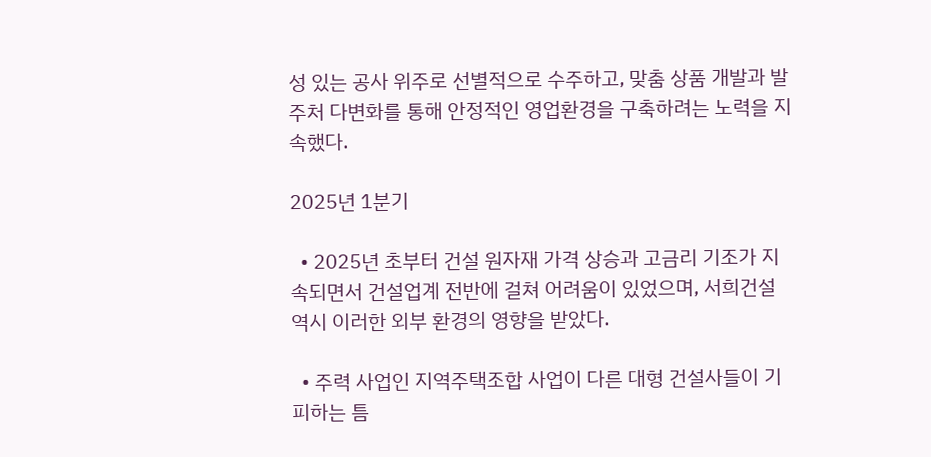성 있는 공사 위주로 선별적으로 수주하고, 맞춤 상품 개발과 발주처 다변화를 통해 안정적인 영업환경을 구축하려는 노력을 지속했다.

2025년 1분기

  • 2025년 초부터 건설 원자재 가격 상승과 고금리 기조가 지속되면서 건설업계 전반에 걸쳐 어려움이 있었으며, 서희건설 역시 이러한 외부 환경의 영향을 받았다.

  • 주력 사업인 지역주택조합 사업이 다른 대형 건설사들이 기피하는 틈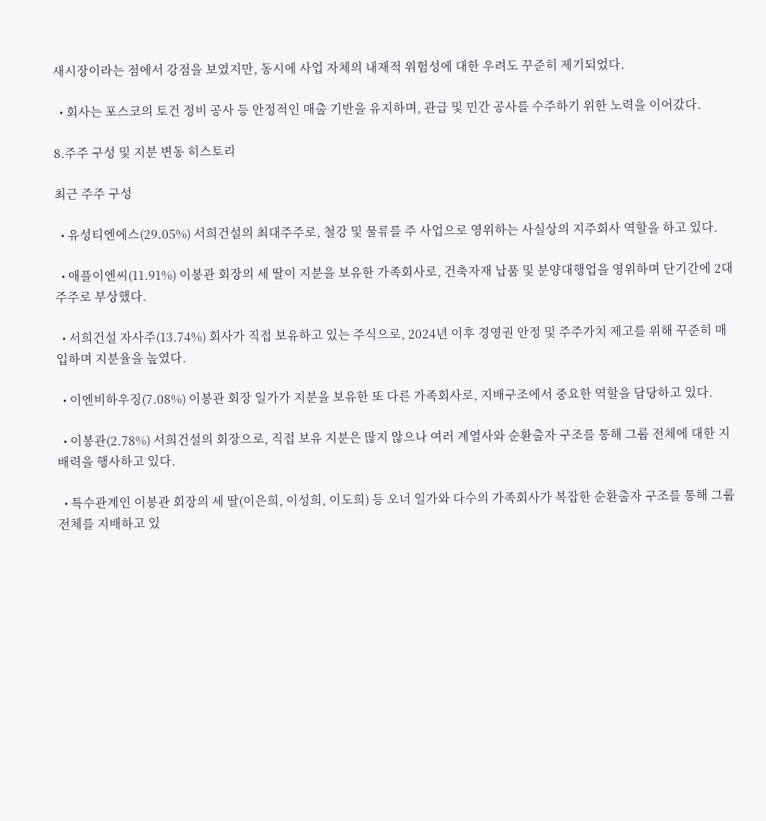새시장이라는 점에서 강점을 보였지만, 동시에 사업 자체의 내재적 위험성에 대한 우려도 꾸준히 제기되었다.

  • 회사는 포스코의 토건 정비 공사 등 안정적인 매출 기반을 유지하며, 관급 및 민간 공사를 수주하기 위한 노력을 이어갔다.

8.주주 구성 및 지분 변동 히스토리

최근 주주 구성

  • 유성티엔에스(29.05%) 서희건설의 최대주주로, 철강 및 물류를 주 사업으로 영위하는 사실상의 지주회사 역할을 하고 있다.

  • 애플이엔씨(11.91%) 이봉관 회장의 세 딸이 지분을 보유한 가족회사로, 건축자재 납품 및 분양대행업을 영위하며 단기간에 2대 주주로 부상했다.

  • 서희건설 자사주(13.74%) 회사가 직접 보유하고 있는 주식으로, 2024년 이후 경영권 안정 및 주주가치 제고를 위해 꾸준히 매입하며 지분율을 높였다.

  • 이엔비하우징(7.08%) 이봉관 회장 일가가 지분을 보유한 또 다른 가족회사로, 지배구조에서 중요한 역할을 담당하고 있다.

  • 이봉관(2.78%) 서희건설의 회장으로, 직접 보유 지분은 많지 않으나 여러 계열사와 순환출자 구조를 통해 그룹 전체에 대한 지배력을 행사하고 있다.

  • 특수관계인 이봉관 회장의 세 딸(이은희, 이성희, 이도희) 등 오너 일가와 다수의 가족회사가 복잡한 순환출자 구조를 통해 그룹 전체를 지배하고 있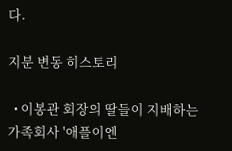다.

지분 변동 히스토리

  • 이봉관 회장의 딸들이 지배하는 가족회사 '애플이엔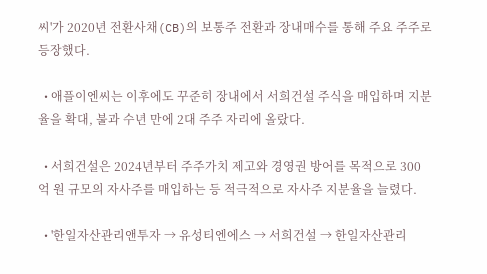씨'가 2020년 전환사채(CB)의 보통주 전환과 장내매수를 통해 주요 주주로 등장했다.

  • 애플이엔씨는 이후에도 꾸준히 장내에서 서희건설 주식을 매입하며 지분율을 확대, 불과 수년 만에 2대 주주 자리에 올랐다.

  • 서희건설은 2024년부터 주주가치 제고와 경영권 방어를 목적으로 300억 원 규모의 자사주를 매입하는 등 적극적으로 자사주 지분율을 늘렸다.

  • '한일자산관리앤투자 → 유성티엔에스 → 서희건설 → 한일자산관리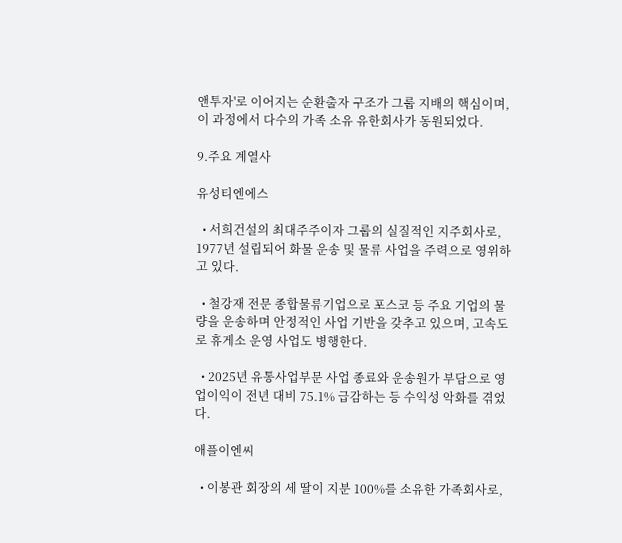앤투자'로 이어지는 순환출자 구조가 그룹 지배의 핵심이며, 이 과정에서 다수의 가족 소유 유한회사가 동원되었다.

9.주요 계열사

유성티엔에스

  • 서희건설의 최대주주이자 그룹의 실질적인 지주회사로, 1977년 설립되어 화물 운송 및 물류 사업을 주력으로 영위하고 있다.

  • 철강재 전문 종합물류기업으로 포스코 등 주요 기업의 물량을 운송하며 안정적인 사업 기반을 갖추고 있으며, 고속도로 휴게소 운영 사업도 병행한다.

  • 2025년 유통사업부문 사업 종료와 운송원가 부담으로 영업이익이 전년 대비 75.1% 급감하는 등 수익성 악화를 겪었다.

애플이엔씨

  • 이봉관 회장의 세 딸이 지분 100%를 소유한 가족회사로,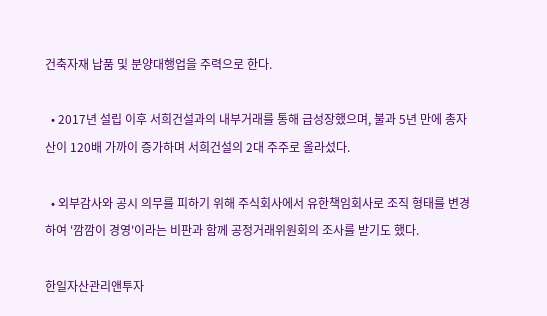건축자재 납품 및 분양대행업을 주력으로 한다.

  • 2017년 설립 이후 서희건설과의 내부거래를 통해 급성장했으며, 불과 5년 만에 총자산이 120배 가까이 증가하며 서희건설의 2대 주주로 올라섰다.

  • 외부감사와 공시 의무를 피하기 위해 주식회사에서 유한책임회사로 조직 형태를 변경하여 '깜깜이 경영'이라는 비판과 함께 공정거래위원회의 조사를 받기도 했다.

한일자산관리앤투자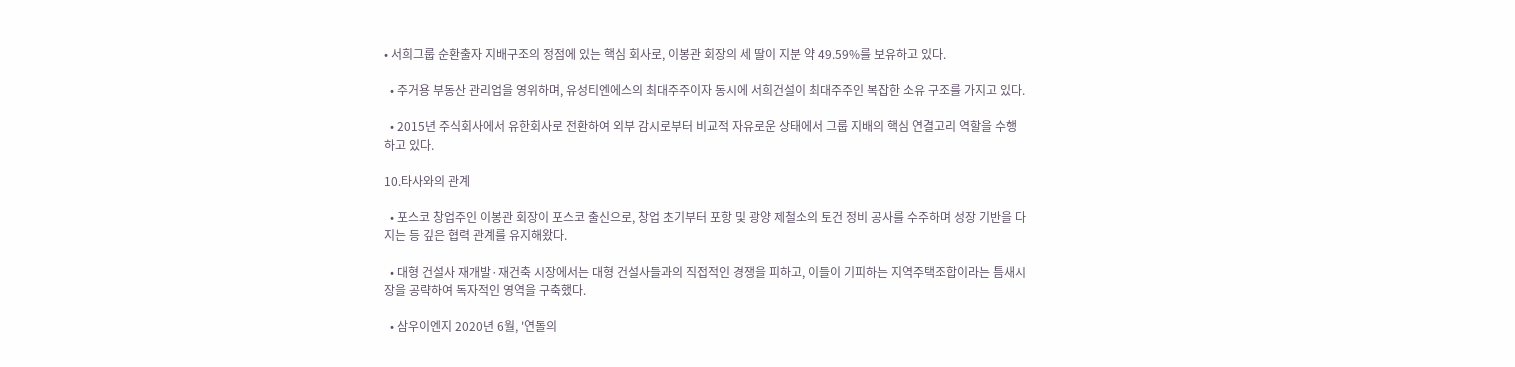• 서희그룹 순환출자 지배구조의 정점에 있는 핵심 회사로, 이봉관 회장의 세 딸이 지분 약 49.59%를 보유하고 있다.

  • 주거용 부동산 관리업을 영위하며, 유성티엔에스의 최대주주이자 동시에 서희건설이 최대주주인 복잡한 소유 구조를 가지고 있다.

  • 2015년 주식회사에서 유한회사로 전환하여 외부 감시로부터 비교적 자유로운 상태에서 그룹 지배의 핵심 연결고리 역할을 수행하고 있다.

10.타사와의 관계

  • 포스코 창업주인 이봉관 회장이 포스코 출신으로, 창업 초기부터 포항 및 광양 제철소의 토건 정비 공사를 수주하며 성장 기반을 다지는 등 깊은 협력 관계를 유지해왔다.

  • 대형 건설사 재개발·재건축 시장에서는 대형 건설사들과의 직접적인 경쟁을 피하고, 이들이 기피하는 지역주택조합이라는 틈새시장을 공략하여 독자적인 영역을 구축했다.

  • 삼우이엔지 2020년 6월, '연돌의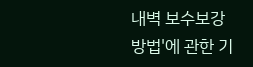내벽 보수보강 방법'에 관한 기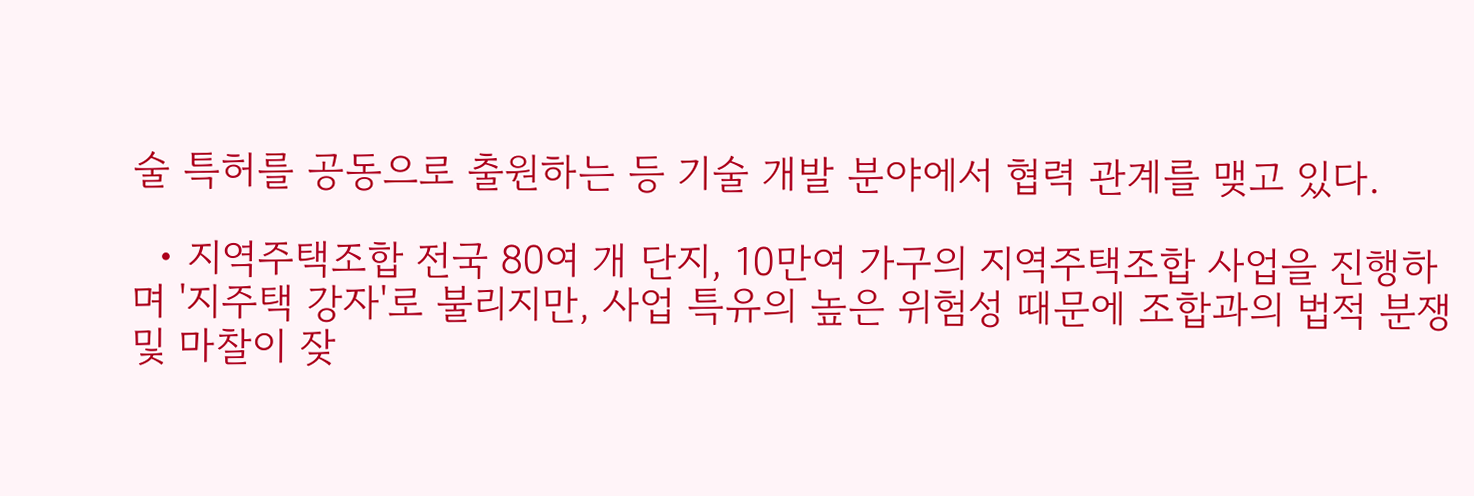술 특허를 공동으로 출원하는 등 기술 개발 분야에서 협력 관계를 맺고 있다.

  • 지역주택조합 전국 80여 개 단지, 10만여 가구의 지역주택조합 사업을 진행하며 '지주택 강자'로 불리지만, 사업 특유의 높은 위험성 때문에 조합과의 법적 분쟁 및 마찰이 잦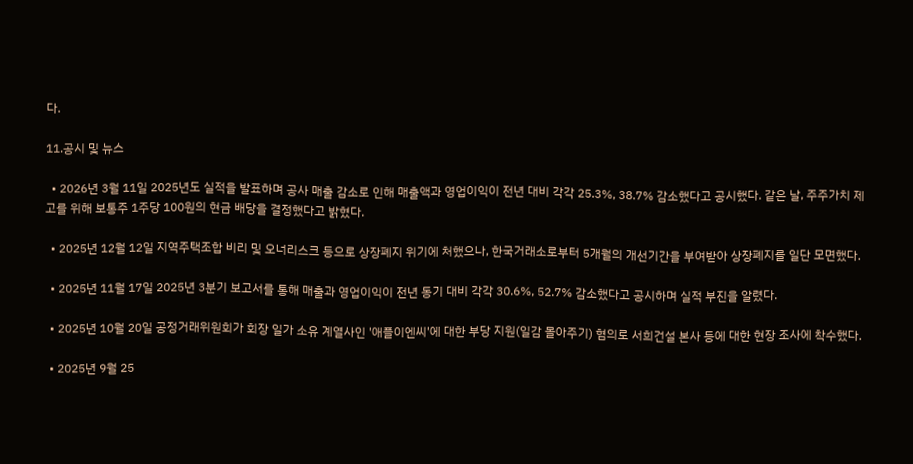다.

11.공시 및 뉴스

  • 2026년 3월 11일 2025년도 실적을 발표하며 공사 매출 감소로 인해 매출액과 영업이익이 전년 대비 각각 25.3%, 38.7% 감소했다고 공시했다. 같은 날, 주주가치 제고를 위해 보통주 1주당 100원의 현금 배당을 결정했다고 밝혔다.

  • 2025년 12월 12일 지역주택조합 비리 및 오너리스크 등으로 상장폐지 위기에 처했으나, 한국거래소로부터 5개월의 개선기간을 부여받아 상장폐지를 일단 모면했다.

  • 2025년 11월 17일 2025년 3분기 보고서를 통해 매출과 영업이익이 전년 동기 대비 각각 30.6%, 52.7% 감소했다고 공시하며 실적 부진을 알렸다.

  • 2025년 10월 20일 공정거래위원회가 회장 일가 소유 계열사인 '애플이엔씨'에 대한 부당 지원(일감 몰아주기) 혐의로 서희건설 본사 등에 대한 현장 조사에 착수했다.

  • 2025년 9월 25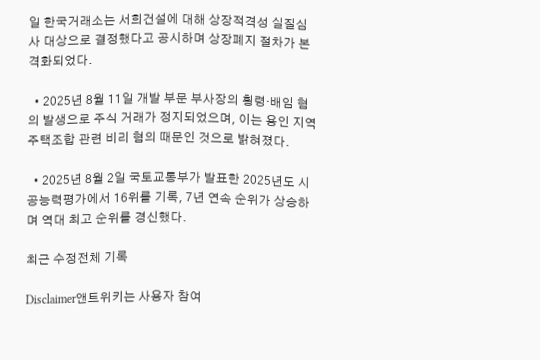일 한국거래소는 서희건설에 대해 상장적격성 실질심사 대상으로 결정했다고 공시하며 상장폐지 절차가 본격화되었다.

  • 2025년 8월 11일 개발 부문 부사장의 횡령·배임 혐의 발생으로 주식 거래가 정지되었으며, 이는 용인 지역주택조합 관련 비리 혐의 때문인 것으로 밝혀졌다.

  • 2025년 8월 2일 국토교통부가 발표한 2025년도 시공능력평가에서 16위를 기록, 7년 연속 순위가 상승하며 역대 최고 순위를 경신했다.

최근 수정전체 기록

Disclaimer앤트위키는 사용자 참여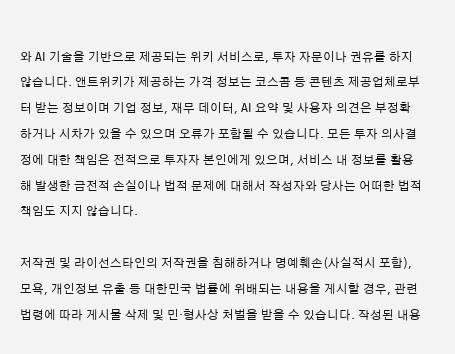와 AI 기술을 기반으로 제공되는 위키 서비스로, 투자 자문이나 권유를 하지 않습니다. 앤트위키가 제공하는 가격 정보는 코스콤 등 콘텐츠 제공업체로부터 받는 정보이며 기업 정보, 재무 데이터, AI 요약 및 사용자 의견은 부정확하거나 시차가 있을 수 있으며 오류가 포함될 수 있습니다. 모든 투자 의사결정에 대한 책임은 전적으로 투자자 본인에게 있으며, 서비스 내 정보를 활용해 발생한 금전적 손실이나 법적 문제에 대해서 작성자와 당사는 어떠한 법적 책임도 지지 않습니다.

저작권 및 라이선스타인의 저작권을 침해하거나 명예훼손(사실적시 포함), 모욕, 개인정보 유출 등 대한민국 법률에 위배되는 내용을 게시할 경우, 관련 법령에 따라 게시물 삭제 및 민·형사상 처벌을 받을 수 있습니다. 작성된 내용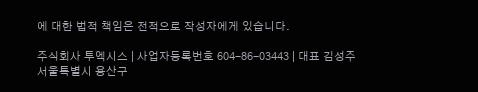에 대한 법적 책임은 전적으로 작성자에게 있습니다.

주식회사 투엑시스 | 사업자등록번호 604-86-03443 | 대표 김성주
서울특별시 용산구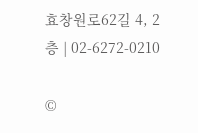효창원로62길 4, 2층 | 02-6272-0210

©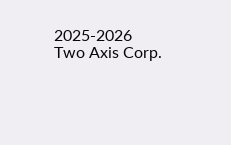2025-2026 Two Axis Corp.